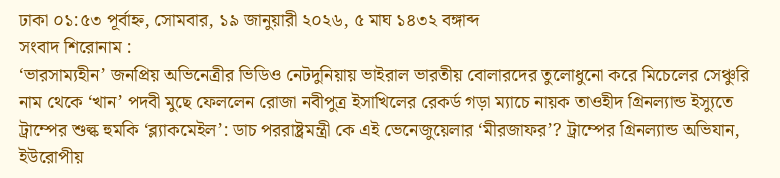ঢাকা ০১:৫৩ পূর্বাহ্ন, সোমবার, ১৯ জানুয়ারী ২০২৬, ৫ মাঘ ১৪৩২ বঙ্গাব্দ
সংবাদ শিরোনাম :
‘ভারসাম্যহীন’ জনপ্রিয় অভিনেত্রীর ভিডিও নেটদুনিয়ায় ভাইরাল ভারতীয় বোলারদের তুলোধুনো করে মিচেলের সেঞ্চুরি নাম থেকে ‘খান’ পদবী মুছে ফেললেন রোজা নবীপুত্র ইসাখিলের রেকর্ড গড়া ম্যাচে নায়ক তাওহীদ গ্রিনল্যান্ড ইস্যুতে ট্রাম্পের শুল্ক হুমকি ‘ব্ল্যাকমেইল’: ডাচ পররাষ্ট্রমন্ত্রী কে এই ভেনেজুয়েলার ‘মীরজাফর’? ট্রাম্পের গ্রিনল্যান্ড অভিযান, ইউরোপীয়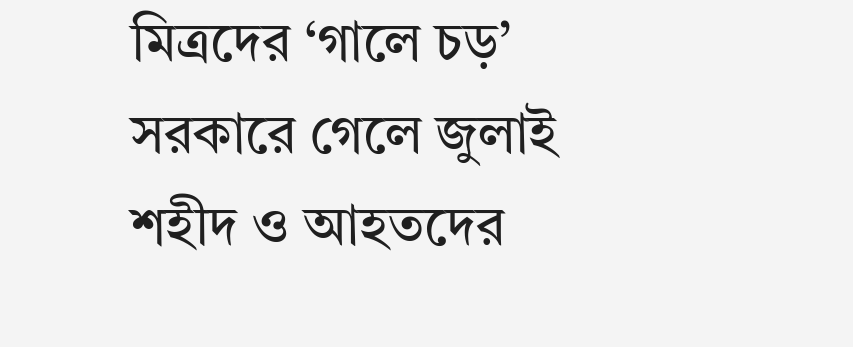মিত্রদের ‘গালে চড়’ সরকারে গেলে জুলাই শহীদ ও আহতদের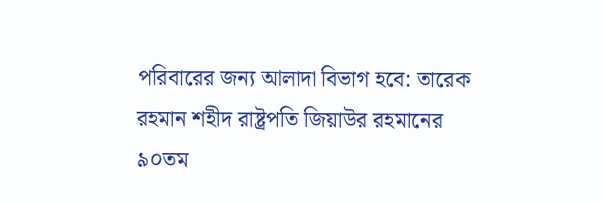পরিবারের জন্য আলাদা বিভাগ হবে: তারেক রহমান শহীদ রাষ্ট্রপতি জিয়াউর রহমানের ৯০তম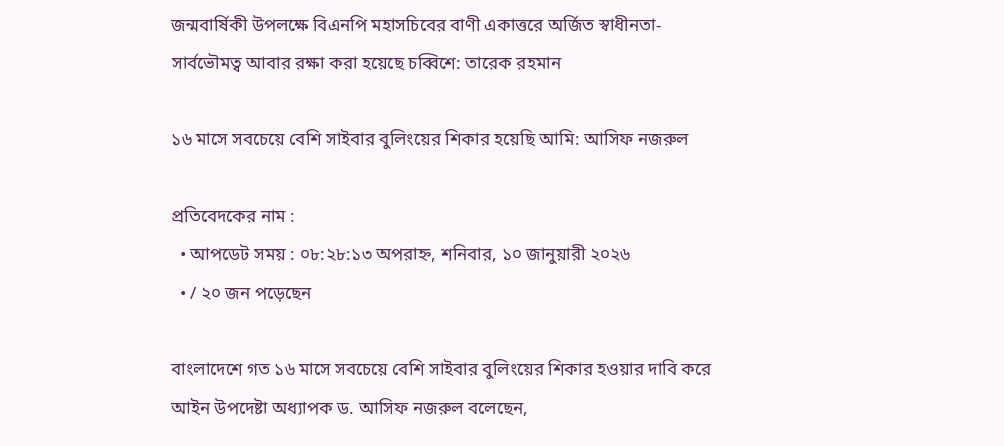জন্মবার্ষিকী উপলক্ষে বিএনপি মহাসচিবের বাণী একাত্তরে অর্জিত স্বাধীনতা-সার্বভৌমত্ব আবার রক্ষা করা হয়েছে চব্বিশে: তারেক রহমান

১৬ মাসে সবচেয়ে বেশি সাইবার বুলিংয়ের শিকার হয়েছি আমি: আসিফ নজরুল

প্রতিবেদকের নাম :
  • আপডেট সময় : ০৮:২৮:১৩ অপরাহ্ন, শনিবার, ১০ জানুয়ারী ২০২৬
  • / ২০ জন পড়েছেন

বাংলাদেশে গত ১৬ মাসে সবচেয়ে বেশি সাইবার বুলিংয়ের শিকার হওয়ার দাবি করে আইন উপদেষ্টা অধ্যাপক ড. আসিফ নজরুল বলেছেন,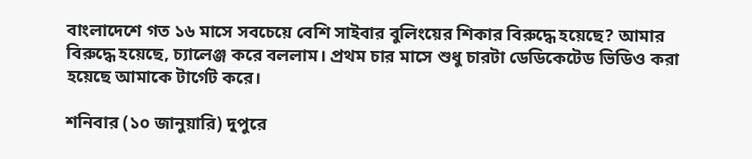বাংলাদেশে গত ১৬ মাসে সবচেয়ে বেশি সাইবার বুলিংয়ের শিকার বিরুদ্ধে হয়েছে? আমার বিরুদ্ধে হয়েছে, চ্যালেঞ্জ করে বললাম। প্রথম চার মাসে শুধু চারটা ডেডিকেটেড ভিডিও করা হয়েছে আমাকে টার্গেট করে।

শনিবার (১০ জানুয়ারি) দুপুরে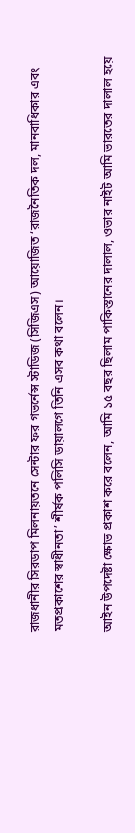রাজধানীর সিরডাপ মিলনায়তনে সেন্টার ফর গভর্নেন্স স্টাডিজ (সিজিএস) আয়োজিত ‘রাজনৈতিক দল, মানবাধিকার এবং মতপ্রকাশের স্বাধীনতা’ শীর্ষক পলিসি ডায়ালগে তিনি এসব কথা বলেন।

আইন উপদেষ্টা ক্ষোভ প্রকাশ করে বলেন, আমি ১৫ বছর ছিলাম পাকিস্তানের দালাল, ওভার নাইট আমি ভারতের দালাল হয়ে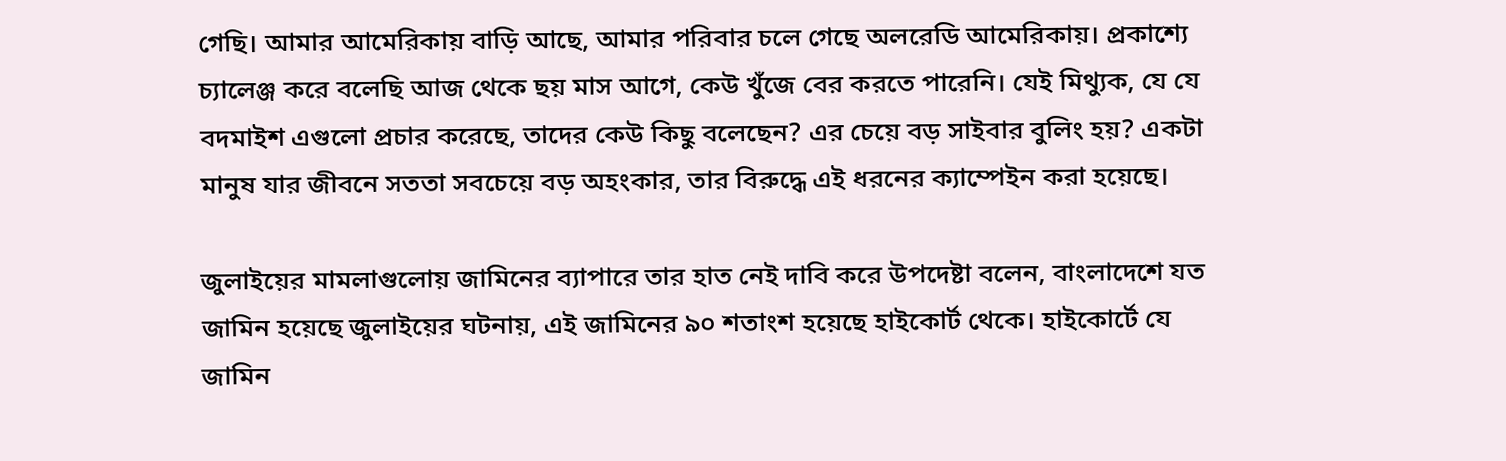গেছি। আমার আমেরিকায় বাড়ি আছে, আমার পরিবার চলে গেছে অলরেডি আমেরিকায়। প্রকাশ্যে চ্যালেঞ্জ করে বলেছি আজ থেকে ছয় মাস আগে, কেউ খুঁজে বের করতে পারেনি। যেই মিথ্যুক, যে যে বদমাইশ এগুলো প্রচার করেছে, তাদের কেউ কিছু বলেছেন? এর চেয়ে বড় সাইবার বুলিং হয়? একটা মানুষ যার জীবনে সততা সবচেয়ে বড় অহংকার, তার বিরুদ্ধে এই ধরনের ক্যাম্পেইন করা হয়েছে।

জুলাইয়ের মামলাগুলোয় জামিনের ব্যাপারে তার হাত নেই দাবি করে উপদেষ্টা বলেন, বাংলাদেশে যত জামিন হয়েছে জুলাইয়ের ঘটনায়, এই জামিনের ৯০ শতাংশ হয়েছে হাইকোর্ট থেকে। হাইকোর্টে যে জামিন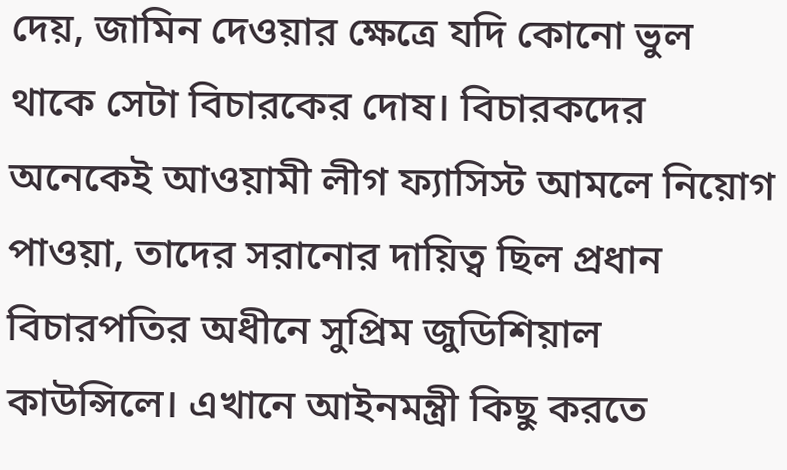দেয়, জামিন দেওয়ার ক্ষেত্রে যদি কোনো ভুল থাকে সেটা বিচারকের দোষ। বিচারকদের অনেকেই আওয়ামী লীগ ফ্যাসিস্ট আমলে নিয়োগ পাওয়া, তাদের সরানোর দায়িত্ব ছিল প্রধান বিচারপতির অধীনে সুপ্রিম জুডিশিয়াল কাউন্সিলে। এখানে আইনমন্ত্রী কিছু করতে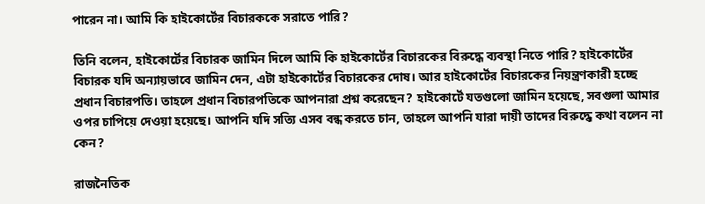পারেন না। আমি কি হাইকোর্টের বিচারককে সরাতে পারি?

তিনি বলেন, হাইকোর্টের বিচারক জামিন দিলে আমি কি হাইকোর্টের বিচারকের বিরুদ্ধে ব্যবস্থা নিতে পারি? হাইকোর্টের বিচারক যদি অন্যায়ভাবে জামিন দেন, এটা হাইকোর্টের বিচারকের দোষ। আর হাইকোর্টের বিচারকের নিয়ন্ত্রণকারী হচ্ছে প্রধান বিচারপতি। তাহলে প্রধান বিচারপতিকে আপনারা প্রশ্ন করেছেন? হাইকোর্টে যতগুলো জামিন হয়েছে, সবগুলা আমার ওপর চাপিয়ে দেওয়া হয়েছে। আপনি যদি সত্যি এসব বন্ধ করতে চান, তাহলে আপনি যারা দায়ী তাদের বিরুদ্ধে কথা বলেন না কেন?

রাজনৈতিক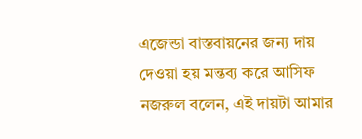এজেন্ডা বাস্তবায়নের জন্য দায় দেওয়া হয় মন্তব্য করে আসিফ নজরুল বলেন, এই দায়টা আমার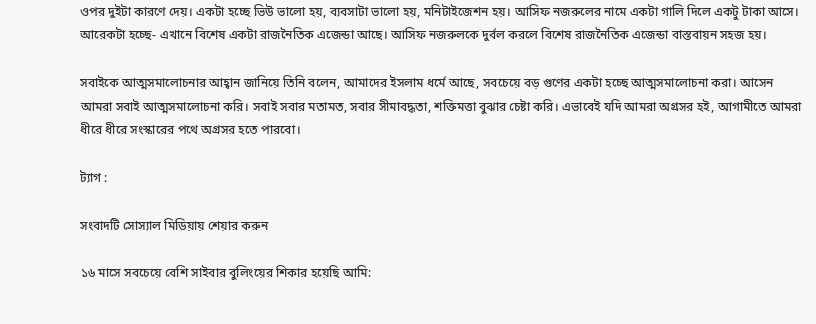ওপর দুইটা কারণে দেয়। একটা হচ্ছে ভিউ ভালো হয়, ব্যবসাটা ভালো হয়, মনিটাইজেশন হয়। আসিফ নজরুলের নামে একটা গালি দিলে একটু টাকা আসে। আরেকটা হচ্ছে- এখানে বিশেষ একটা রাজনৈতিক এজেন্ডা আছে। আসিফ নজরুলকে দুর্বল করলে বিশেষ রাজনৈতিক এজেন্ডা বাস্তবায়ন সহজ হয়।

সবাইকে আত্মসমালোচনার আহ্বান জানিয়ে তিনি বলেন, আমাদের ইসলাম ধর্মে আছে, সবচেয়ে বড় গুণের একটা হচ্ছে আত্মসমালোচনা করা। আসেন আমরা সবাই আত্মসমালোচনা করি। সবাই সবার মতামত, সবার সীমাবদ্ধতা, শক্তিমত্তা বুঝার চেষ্টা করি। এভাবেই যদি আমরা অগ্রসর হই, আগামীতে আমরা ধীরে ধীরে সংস্কারের পথে অগ্রসর হতে পারবো।

ট্যাগ :

সংবাদটি সোস্যাল মিডিয়ায় শেয়ার করুন

১৬ মাসে সবচেয়ে বেশি সাইবার বুলিংয়ের শিকার হয়েছি আমি: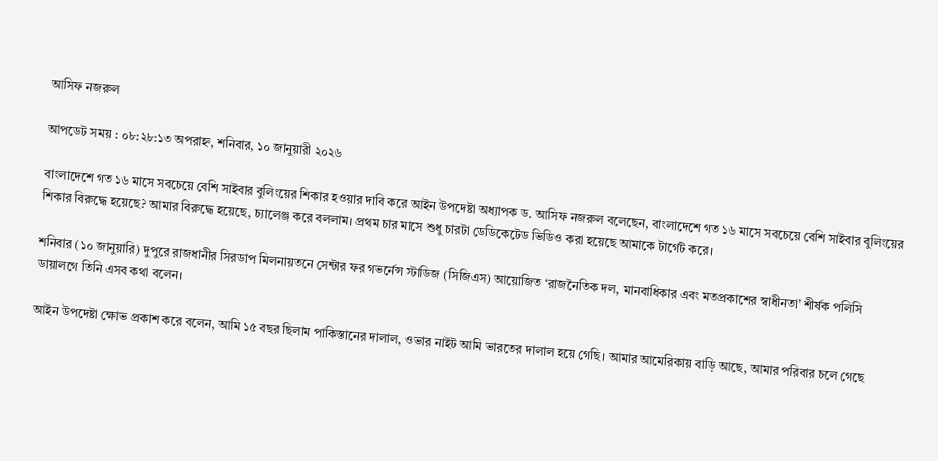আসিফ নজরুল

আপডেট সময় : ০৮:২৮:১৩ অপরাহ্ন, শনিবার, ১০ জানুয়ারী ২০২৬

বাংলাদেশে গত ১৬ মাসে সবচেয়ে বেশি সাইবার বুলিংয়ের শিকার হওয়ার দাবি করে আইন উপদেষ্টা অধ্যাপক ড. আসিফ নজরুল বলেছেন, বাংলাদেশে গত ১৬ মাসে সবচেয়ে বেশি সাইবার বুলিংয়ের শিকার বিরুদ্ধে হয়েছে? আমার বিরুদ্ধে হয়েছে, চ্যালেঞ্জ করে বললাম। প্রথম চার মাসে শুধু চারটা ডেডিকেটেড ভিডিও করা হয়েছে আমাকে টার্গেট করে।

শনিবার (১০ জানুয়ারি) দুপুরে রাজধানীর সিরডাপ মিলনায়তনে সেন্টার ফর গভর্নেন্স স্টাডিজ (সিজিএস) আয়োজিত ‘রাজনৈতিক দল, মানবাধিকার এবং মতপ্রকাশের স্বাধীনতা’ শীর্ষক পলিসি ডায়ালগে তিনি এসব কথা বলেন।

আইন উপদেষ্টা ক্ষোভ প্রকাশ করে বলেন, আমি ১৫ বছর ছিলাম পাকিস্তানের দালাল, ওভার নাইট আমি ভারতের দালাল হয়ে গেছি। আমার আমেরিকায় বাড়ি আছে, আমার পরিবার চলে গেছে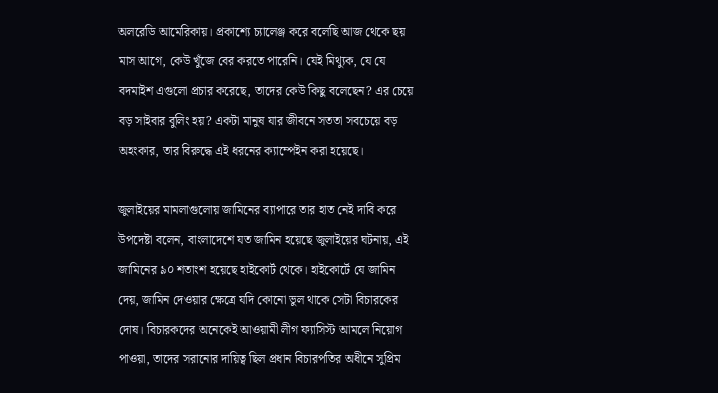অলরেডি আমেরিকায়। প্রকাশ্যে চ্যালেঞ্জ করে বলেছি আজ থেকে ছয় মাস আগে, কেউ খুঁজে বের করতে পারেনি। যেই মিথ্যুক, যে যে বদমাইশ এগুলো প্রচার করেছে, তাদের কেউ কিছু বলেছেন? এর চেয়ে বড় সাইবার বুলিং হয়? একটা মানুষ যার জীবনে সততা সবচেয়ে বড় অহংকার, তার বিরুদ্ধে এই ধরনের ক্যাম্পেইন করা হয়েছে।

জুলাইয়ের মামলাগুলোয় জামিনের ব্যাপারে তার হাত নেই দাবি করে উপদেষ্টা বলেন, বাংলাদেশে যত জামিন হয়েছে জুলাইয়ের ঘটনায়, এই জামিনের ৯০ শতাংশ হয়েছে হাইকোর্ট থেকে। হাইকোর্টে যে জামিন দেয়, জামিন দেওয়ার ক্ষেত্রে যদি কোনো ভুল থাকে সেটা বিচারকের দোষ। বিচারকদের অনেকেই আওয়ামী লীগ ফ্যাসিস্ট আমলে নিয়োগ পাওয়া, তাদের সরানোর দায়িত্ব ছিল প্রধান বিচারপতির অধীনে সুপ্রিম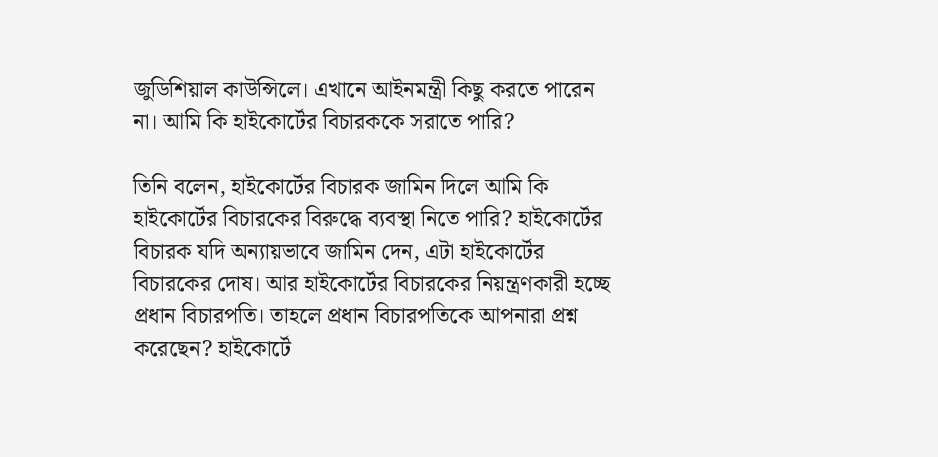জুডিশিয়াল কাউন্সিলে। এখানে আইনমন্ত্রী কিছু করতে পারেন না। আমি কি হাইকোর্টের বিচারককে সরাতে পারি?

তিনি বলেন, হাইকোর্টের বিচারক জামিন দিলে আমি কি হাইকোর্টের বিচারকের বিরুদ্ধে ব্যবস্থা নিতে পারি? হাইকোর্টের বিচারক যদি অন্যায়ভাবে জামিন দেন, এটা হাইকোর্টের বিচারকের দোষ। আর হাইকোর্টের বিচারকের নিয়ন্ত্রণকারী হচ্ছে প্রধান বিচারপতি। তাহলে প্রধান বিচারপতিকে আপনারা প্রশ্ন করেছেন? হাইকোর্টে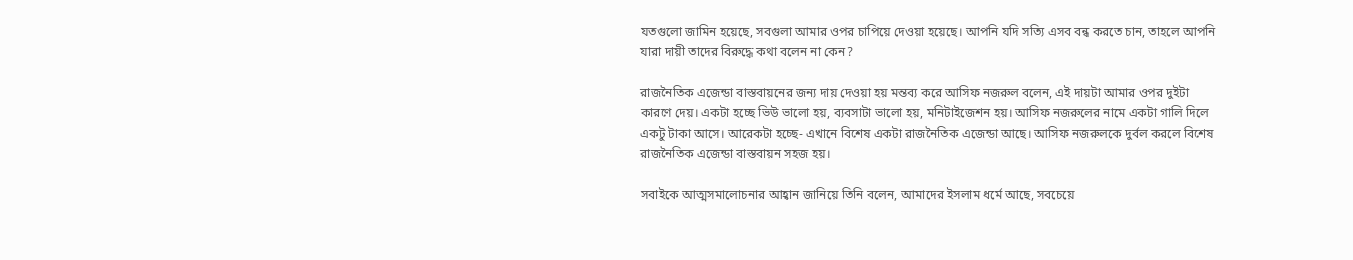যতগুলো জামিন হয়েছে, সবগুলা আমার ওপর চাপিয়ে দেওয়া হয়েছে। আপনি যদি সত্যি এসব বন্ধ করতে চান, তাহলে আপনি যারা দায়ী তাদের বিরুদ্ধে কথা বলেন না কেন?

রাজনৈতিক এজেন্ডা বাস্তবায়নের জন্য দায় দেওয়া হয় মন্তব্য করে আসিফ নজরুল বলেন, এই দায়টা আমার ওপর দুইটা কারণে দেয়। একটা হচ্ছে ভিউ ভালো হয়, ব্যবসাটা ভালো হয়, মনিটাইজেশন হয়। আসিফ নজরুলের নামে একটা গালি দিলে একটু টাকা আসে। আরেকটা হচ্ছে- এখানে বিশেষ একটা রাজনৈতিক এজেন্ডা আছে। আসিফ নজরুলকে দুর্বল করলে বিশেষ রাজনৈতিক এজেন্ডা বাস্তবায়ন সহজ হয়।

সবাইকে আত্মসমালোচনার আহ্বান জানিয়ে তিনি বলেন, আমাদের ইসলাম ধর্মে আছে, সবচেয়ে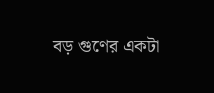বড় গুণের একটা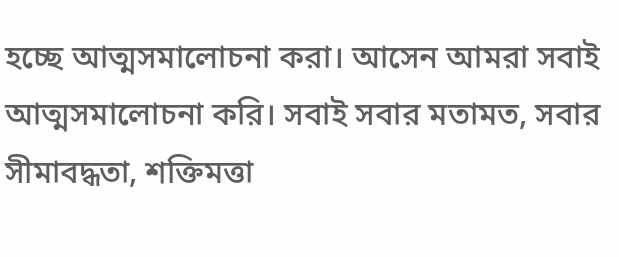হচ্ছে আত্মসমালোচনা করা। আসেন আমরা সবাই আত্মসমালোচনা করি। সবাই সবার মতামত, সবার সীমাবদ্ধতা, শক্তিমত্তা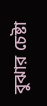বুঝার চেষ্টা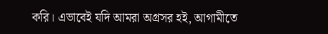করি। এভাবেই যদি আমরা অগ্রসর হই, আগামীতে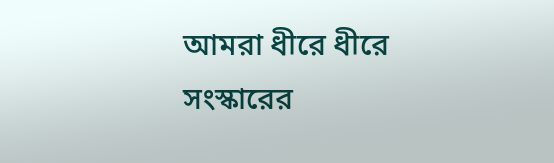আমরা ধীরে ধীরে সংস্কারের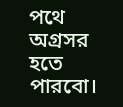পথে অগ্রসর হতে পারবো।